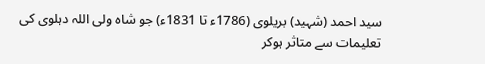سید احمد (شہید) بریلوی (1786ء تا 1831ء) جو شاہ ولی اللہ دہلوی کی تعلیمات سے متاثر ہوکر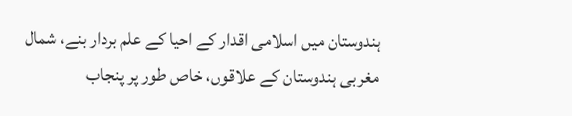ہندوستان میں اسلامی اقدار کے احیا کے علم بردار بنے، شمال مغربی ہندوستان کے علاقوں، خاص طور پر پنجاب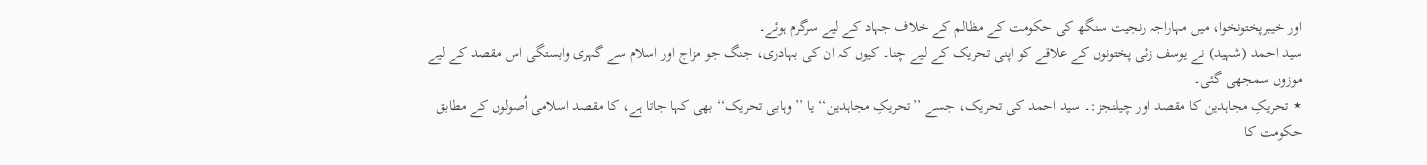اور خیبرپختونخوا، میں مہاراجہ رنجیت سنگھ کی حکومت کے مظالم کے خلاف جہاد کے لیے سرگرم ہوئے۔
سید احمد (شہید) نے یوسف زئی پختونوں کے علاقے کو اپنی تحریک کے لیے چنا۔ کیوں کہ ان کی بہادری، جنگ جو مزاج اور اسلام سے گہری وابستگی اس مقصد کے لیے موزوں سمجھی گئی۔
٭ تحریکِ مجاہدین کا مقصد اور چیلنجز:۔ سید احمد کی تحریک، جسے ’’تحریکِ مجاہدین‘‘ یا ’’وہابی تحریک‘‘ بھی کہا جاتا ہے، کا مقصد اسلامی اُصولوں کے مطابق حکومت کا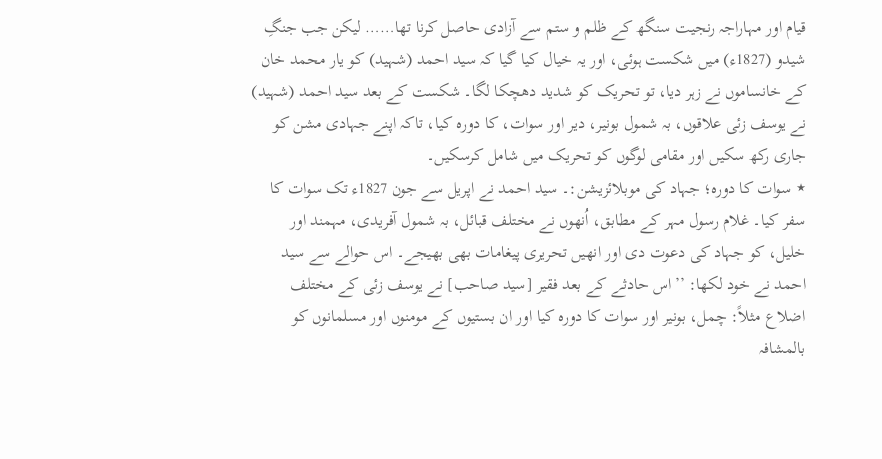قیام اور مہاراجہ رنجیت سنگھ کے ظلم و ستم سے آزادی حاصل کرنا تھا…… لیکن جب جنگِ شیدو (1827ء) میں شکست ہوئی، اور یہ خیال کیا گیا کہ سید احمد (شہید) کو یار محمد خان کے خانساموں نے زہر دیا، تو تحریک کو شدید دھچکا لگا۔ شکست کے بعد سید احمد (شہید) نے یوسف زئی علاقوں، بہ شمول بونیر، دیر اور سوات، کا دورہ کیا، تاکہ اپنے جہادی مشن کو جاری رکھ سکیں اور مقامی لوگوں کو تحریک میں شامل کرسکیں۔
٭ سوات کا دورہ؛ جہاد کی موبلائزیشن:۔ سید احمد نے اپریل سے جون 1827ء تک سوات کا سفر کیا۔ غلام رسول مہر کے مطابق، اُنھوں نے مختلف قبائل، بہ شمول آفریدی، مہمند اور خلیل، کو جہاد کی دعوت دی اور انھیں تحریری پیغامات بھی بھیجے۔ اس حوالے سے سید احمد نے خود لکھا: ’’اس حادثے کے بعد فقیر [سید صاحب] نے یوسف زئی کے مختلف اضلاع مثلاً: چمل، بونیر اور سوات کا دورہ کیا اور ان بستیوں کے مومنوں اور مسلمانوں کو بالمشافہ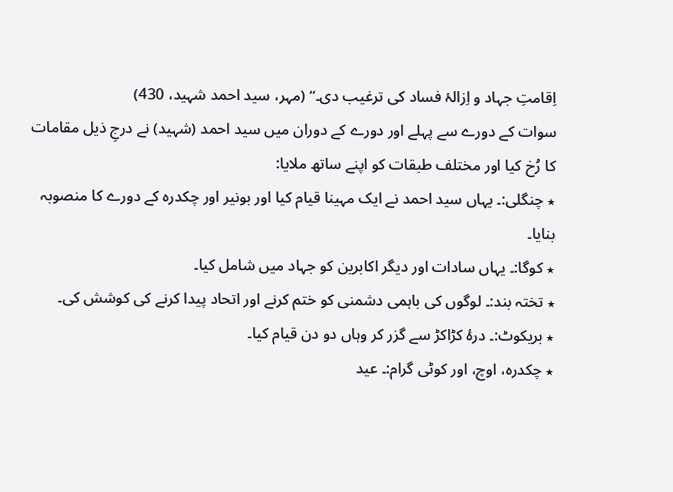اِقامتِ جہاد و اِزالۂ فساد کی ترغیب دی۔‘‘ (مہر، سید احمد شہید، 430)
سوات کے دورے سے پہلے اور دورے کے دوران میں سید احمد (شہید) نے درجِ ذیل مقامات کا رُخ کیا اور مختلف طبقات کو اپنے ساتھ ملایا:
٭ چنگلی:۔ یہاں سید احمد نے ایک مہینا قیام کیا اور بونیر اور چکدرہ کے دورے کا منصوبہ بنایا۔
٭ کوگا:۔ یہاں سادات اور دیگر اکابرین کو جہاد میں شامل کیا۔
٭ تختہ بند:۔ لوگوں کی باہمی دشمنی کو ختم کرنے اور اتحاد پیدا کرنے کی کوشش کی۔
٭ بریکوٹ:۔ درۂ کڑاکڑ سے گزر کر وہاں دو دن قیام کیا۔
٭ چکدرہ، اوچ، اور کوٹی گرام:۔ عید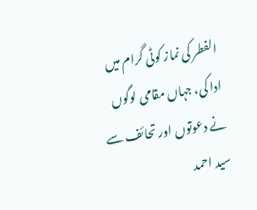الفطر کی نماز کوٹی گرام میں ادا کی، جہاں مقامی لوگوں نے دعوتوں اور تحائف سے سید احمد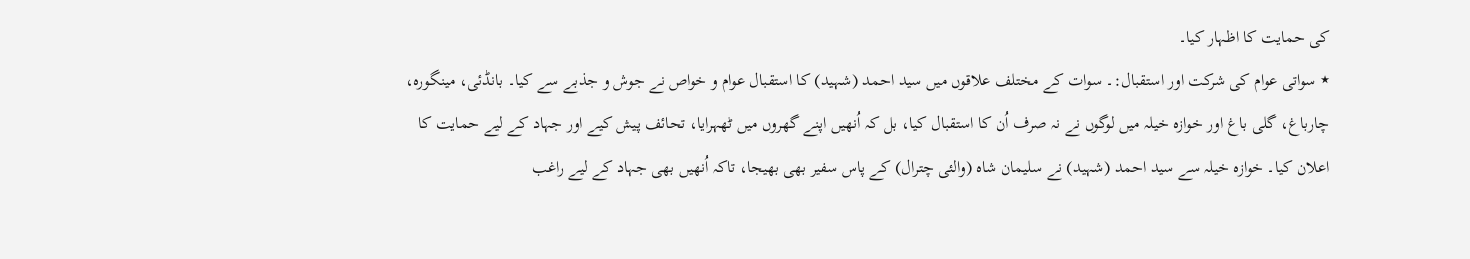کی حمایت کا اظہار کیا۔
٭ سواتی عوام کی شرکت اور استقبال:۔ سوات کے مختلف علاقوں میں سید احمد (شہید) کا استقبال عوام و خواص نے جوش و جذبے سے کیا۔ بانڈئی، مینگورہ، چارباغ، گلی باغ اور خوازہ خیلہ میں لوگوں نے نہ صرف اُن کا استقبال کیا، بل کہ اُنھیں اپنے گھروں میں ٹھہرایا، تحائف پیش کیے اور جہاد کے لیے حمایت کا اعلان کیا۔ خوازہ خیلہ سے سید احمد (شہید) نے سلیمان شاہ (والئی چترال) کے پاس سفیر بھی بھیجا، تاکہ اُنھیں بھی جہاد کے لیے راغب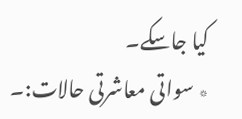کیا جاسکے۔
٭ سواتی معاشرتی حالات:۔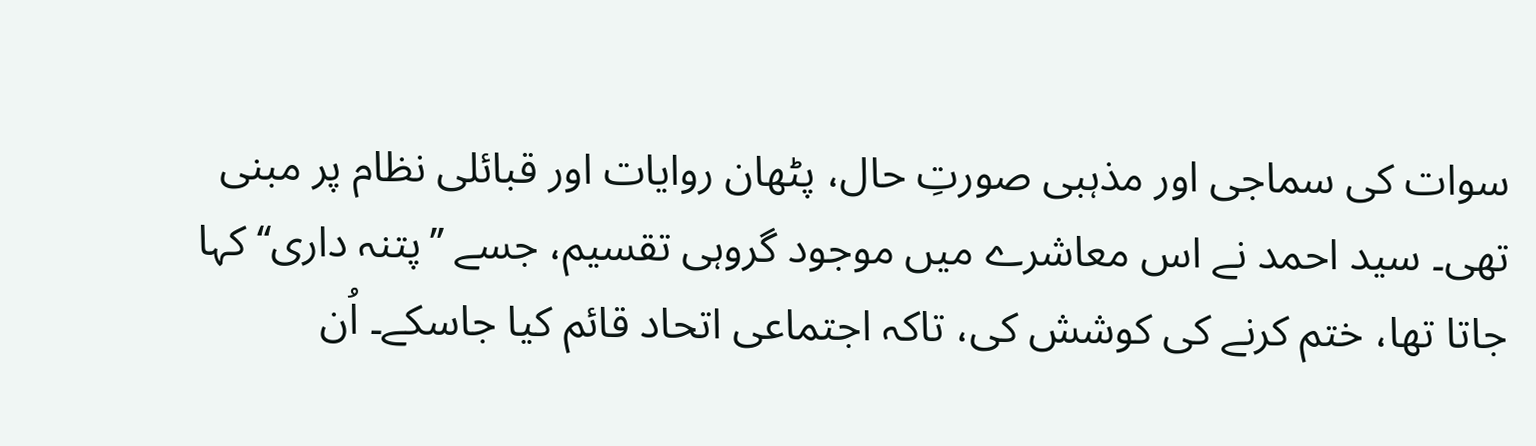سوات کی سماجی اور مذہبی صورتِ حال، پٹھان روایات اور قبائلی نظام پر مبنی تھی۔ سید احمد نے اس معاشرے میں موجود گروہی تقسیم، جسے ’’پتنہ داری‘‘ کہا جاتا تھا، ختم کرنے کی کوشش کی، تاکہ اجتماعی اتحاد قائم کیا جاسکے۔ اُن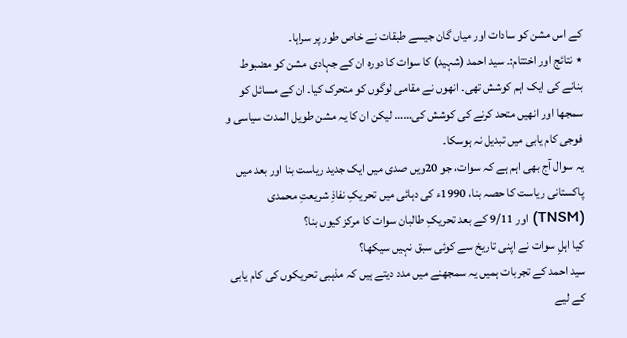کے اس مشن کو سادات اور میاں گان جیسے طبقات نے خاص طور پر سراہا۔
٭ نتائج اور اختتام:۔ سید احمد (شہید) کا سوات کا دورہ ان کے جہادی مشن کو مضبوط بنانے کی ایک اہم کوشش تھی۔ انھوں نے مقامی لوگوں کو متحرک کیا۔ ان کے مسائل کو سمجھا اور انھیں متحد کرنے کی کوشش کی…… لیکن ان کا یہ مشن طویل المدت سیاسی و فوجی کام یابی میں تبدیل نہ ہوسکا۔
یہ سوال آج بھی اہم ہے کہ سوات، جو 20ویں صدی میں ایک جدید ریاست بنا اور بعد میں پاکستانی ریاست کا حصہ بنا، 1990ء کی دہائی میں تحریکِ نفاذِ شریعتِ محمدی (TNSM) اور 9/11 کے بعد تحریکِ طالبان سوات کا مرکز کیوں بنا؟
کیا اہلِ سوات نے اپنی تاریخ سے کوئی سبق نہیں سیکھا؟
سید احمد کے تجربات ہمیں یہ سمجھنے میں مدد دیتے ہیں کہ مذہبی تحریکوں کی کام یابی کے لیے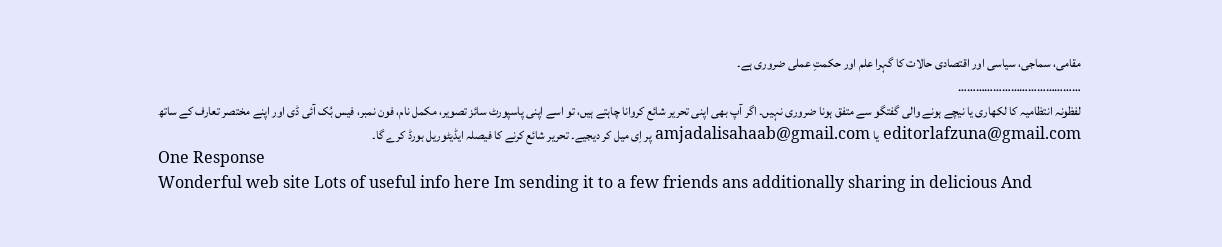مقامی، سماجی، سیاسی اور اقتصادی حالات کا گہرا علم اور حکمتِ عملی ضروری ہے۔
……………………………………
لفظونہ انتظامیہ کا لکھاری یا نیچے ہونے والی گفتگو سے متفق ہونا ضروری نہیں۔ اگر آپ بھی اپنی تحریر شائع کروانا چاہتے ہیں، تو اسے اپنی پاسپورٹ سائز تصویر، مکمل نام، فون نمبر، فیس بُک آئی ڈی اور اپنے مختصر تعارف کے ساتھ editorlafzuna@gmail.com یا amjadalisahaab@gmail.com پر اِی میل کر دیجیے۔ تحریر شائع کرنے کا فیصلہ ایڈیٹوریل بورڈ کرے گا۔
One Response
Wonderful web site Lots of useful info here Im sending it to a few friends ans additionally sharing in delicious And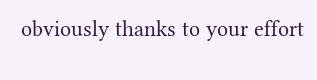obviously thanks to your effort